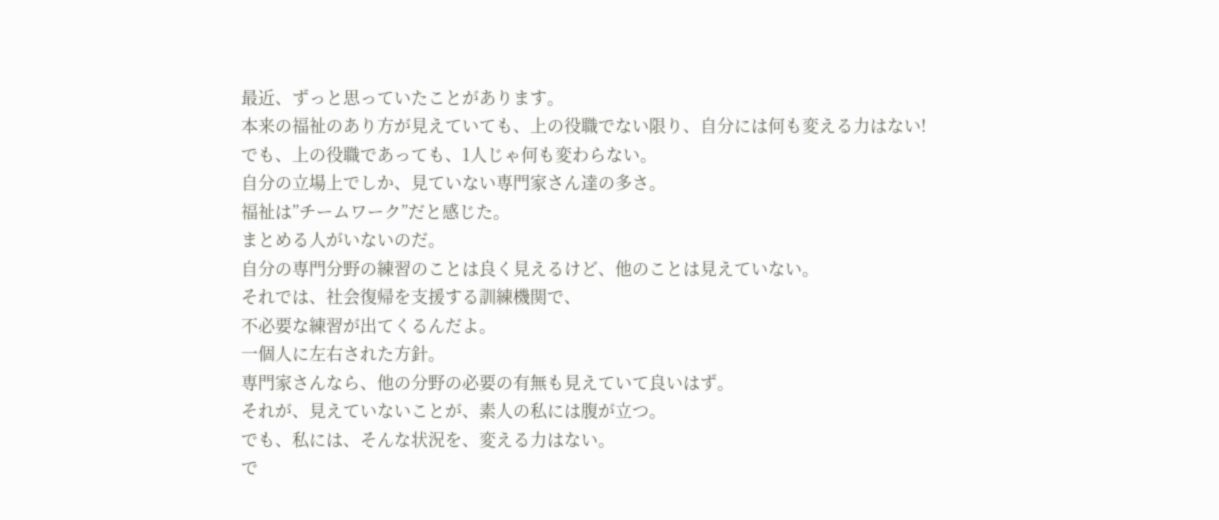最近、ずっと思っていたことがあります。
本来の福祉のあり方が見えていても、上の役職でない限り、自分には何も変える力はない!
でも、上の役職であっても、1人じゃ何も変わらない。
自分の立場上でしか、見ていない専門家さん達の多さ。
福祉は”チームワーク”だと感じた。
まとめる人がいないのだ。
自分の専門分野の練習のことは良く見えるけど、他のことは見えていない。
それでは、社会復帰を支援する訓練機関で、
不必要な練習が出てくるんだよ。
一個人に左右された方針。
専門家さんなら、他の分野の必要の有無も見えていて良いはず。
それが、見えていないことが、素人の私には腹が立つ。
でも、私には、そんな状況を、変える力はない。
で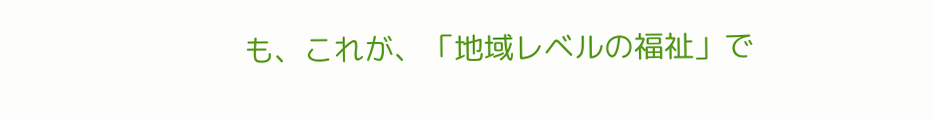も、これが、「地域レベルの福祉」で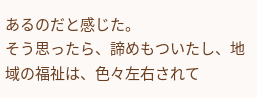あるのだと感じた。
そう思ったら、諦めもついたし、地域の福祉は、色々左右されて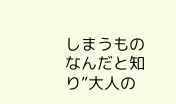しまうものなんだと知り”大人の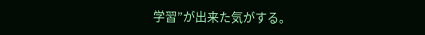学習”が出来た気がする。